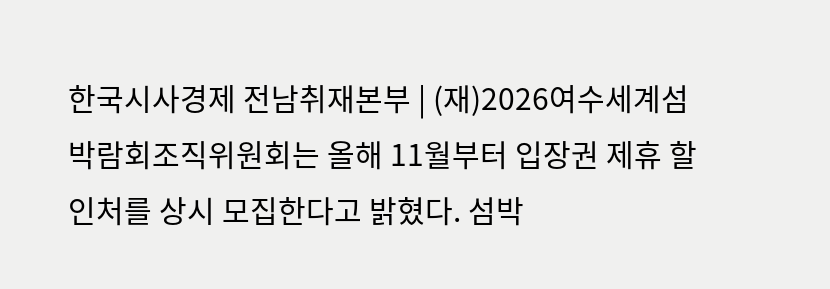한국시사경제 전남취재본부 | (재)2026여수세계섬박람회조직위원회는 올해 11월부터 입장권 제휴 할인처를 상시 모집한다고 밝혔다. 섬박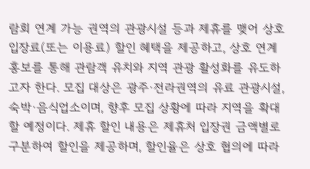람회 연계 가능 권역의 관광시설 등과 제휴를 맺어 상호 입장료(또는 이용료) 할인 혜택을 제공하고, 상호 연계 홍보를 통해 관람객 유치와 지역 관광 활성화를 유도하고자 한다. 모집 대상은 광주·전라권역의 유료 관광시설, 숙박·음식업소이며, 향후 모집 상황에 따라 지역을 확대할 예정이다. 제휴 할인 내용은 제휴처 입장권 금액별로 구분하여 할인을 제공하며, 할인율은 상호 협의에 따라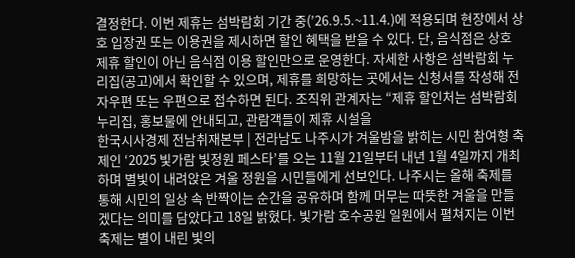결정한다. 이번 제휴는 섬박람회 기간 중(’26.9.5.~11.4.)에 적용되며 현장에서 상호 입장권 또는 이용권을 제시하면 할인 혜택을 받을 수 있다. 단, 음식점은 상호 제휴 할인이 아닌 음식점 이용 할인만으로 운영한다. 자세한 사항은 섬박람회 누리집(공고)에서 확인할 수 있으며, 제휴를 희망하는 곳에서는 신청서를 작성해 전자우편 또는 우편으로 접수하면 된다. 조직위 관계자는 “제휴 할인처는 섬박람회 누리집, 홍보물에 안내되고, 관람객들이 제휴 시설을
한국시사경제 전남취재본부 | 전라남도 나주시가 겨울밤을 밝히는 시민 참여형 축제인 ‘2025 빛가람 빛정원 페스타’를 오는 11월 21일부터 내년 1월 4일까지 개최하며 별빛이 내려앉은 겨울 정원을 시민들에게 선보인다. 나주시는 올해 축제를 통해 시민의 일상 속 반짝이는 순간을 공유하며 함께 머무는 따뜻한 겨울을 만들겠다는 의미를 담았다고 18일 밝혔다. 빛가람 호수공원 일원에서 펼쳐지는 이번 축제는 별이 내린 빛의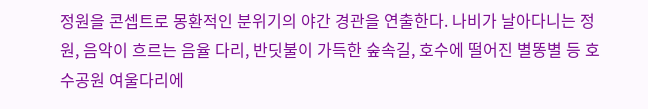정원을 콘셉트로 몽환적인 분위기의 야간 경관을 연출한다. 나비가 날아다니는 정원, 음악이 흐르는 음율 다리, 반딧불이 가득한 숲속길, 호수에 떨어진 별똥별 등 호수공원 여울다리에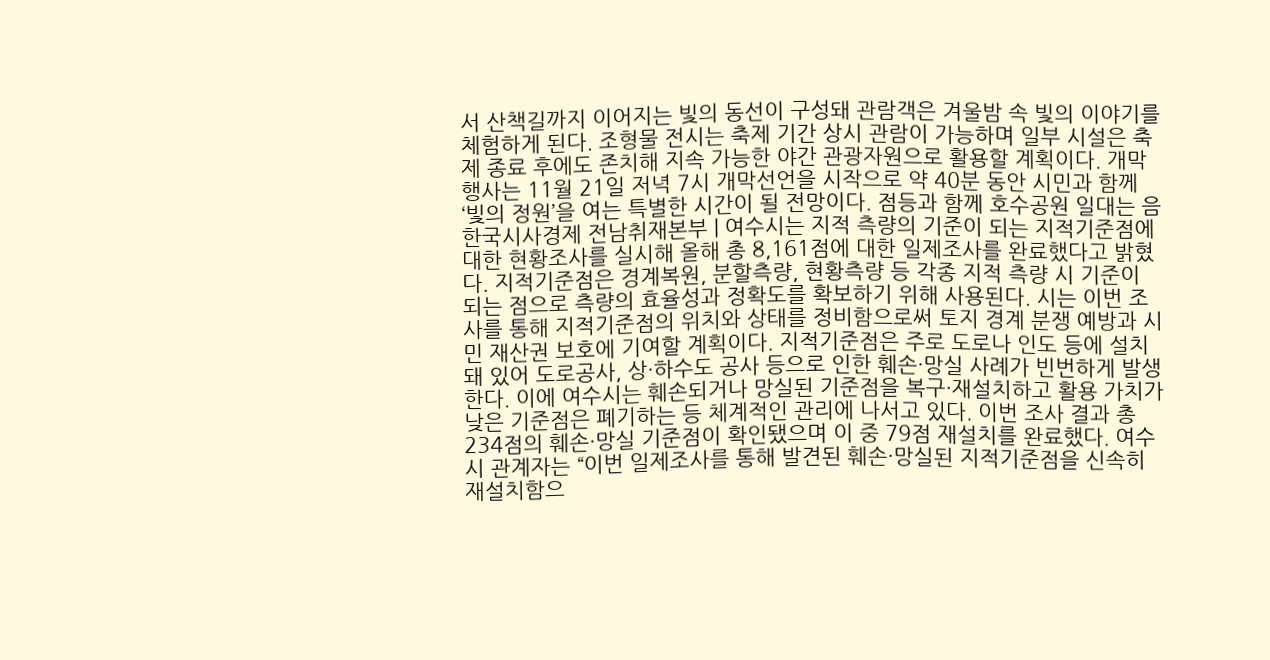서 산책길까지 이어지는 빛의 동선이 구성돼 관람객은 겨울밤 속 빛의 이야기를 체험하게 된다. 조형물 전시는 축제 기간 상시 관람이 가능하며 일부 시설은 축제 종료 후에도 존치해 지속 가능한 야간 관광자원으로 활용할 계획이다. 개막행사는 11월 21일 저녁 7시 개막선언을 시작으로 약 40분 동안 시민과 함께 ‘빛의 정원’을 여는 특별한 시간이 될 전망이다. 점등과 함께 호수공원 일대는 음
한국시사경제 전남취재본부 | 여수시는 지적 측량의 기준이 되는 지적기준점에 대한 현황조사를 실시해 올해 총 8,161점에 대한 일제조사를 완료했다고 밝혔다. 지적기준점은 경계복원, 분할측량, 현황측량 등 각종 지적 측량 시 기준이 되는 점으로 측량의 효율성과 정확도를 확보하기 위해 사용된다. 시는 이번 조사를 통해 지적기준점의 위치와 상태를 정비함으로써 토지 경계 분쟁 예방과 시민 재산권 보호에 기여할 계획이다. 지적기준점은 주로 도로나 인도 등에 설치돼 있어 도로공사, 상·하수도 공사 등으로 인한 훼손·망실 사례가 빈번하게 발생한다. 이에 여수시는 훼손되거나 망실된 기준점을 복구·재설치하고 활용 가치가 낮은 기준점은 폐기하는 등 체계적인 관리에 나서고 있다. 이번 조사 결과 총 234점의 훼손·망실 기준점이 확인됐으며 이 중 79점 재설치를 완료했다. 여수시 관계자는 “이번 일제조사를 통해 발견된 훼손·망실된 지적기준점을 신속히 재설치함으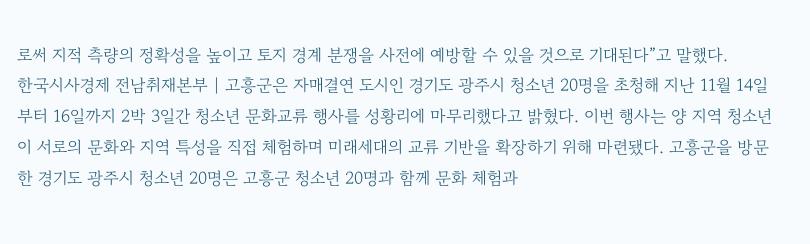로써 지적 측량의 정확성을 높이고 토지 경계 분쟁을 사전에 예방할 수 있을 것으로 기대된다”고 말했다.
한국시사경제 전남취재본부 | 고흥군은 자매결연 도시인 경기도 광주시 청소년 20명을 초청해 지난 11월 14일부터 16일까지 2박 3일간 청소년 문화교류 행사를 성황리에 마무리했다고 밝혔다. 이번 행사는 양 지역 청소년이 서로의 문화와 지역 특성을 직접 체험하며 미래세대의 교류 기반을 확장하기 위해 마련됐다. 고흥군을 방문한 경기도 광주시 청소년 20명은 고흥군 청소년 20명과 함께 문화 체험과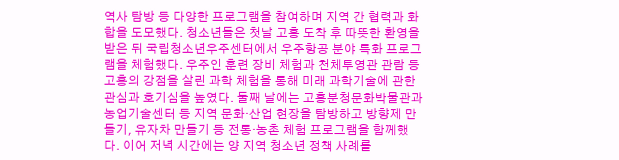역사 탐방 등 다양한 프로그램을 참여하며 지역 간 협력과 화합을 도모했다. 청소년들은 첫날 고흥 도착 후 따뜻한 환영을 받은 뒤 국립청소년우주센터에서 우주항공 분야 특화 프로그램을 체험했다. 우주인 훈련 장비 체험과 천체투영관 관람 등 고흥의 강점을 살린 과학 체험을 통해 미래 과학기술에 관한 관심과 호기심을 높였다. 둘째 날에는 고흥분청문화박물관과 농업기술센터 등 지역 문화·산업 현장을 탐방하고 방향제 만들기, 유자차 만들기 등 전통·농촌 체험 프로그램을 함께했다. 이어 저녁 시간에는 양 지역 청소년 정책 사례를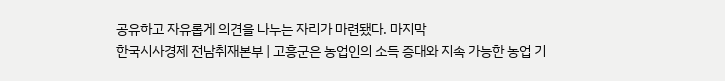공유하고 자유롭게 의견을 나누는 자리가 마련됐다. 마지막
한국시사경제 전남취재본부 | 고흥군은 농업인의 소득 증대와 지속 가능한 농업 기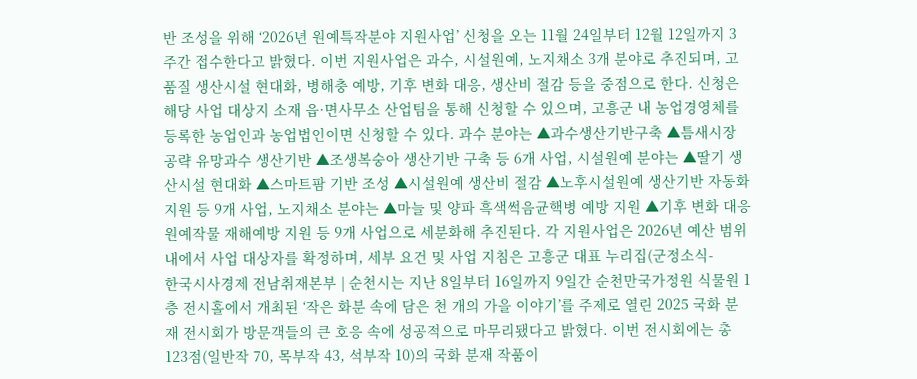반 조성을 위해 ‘2026년 원예특작분야 지원사업’ 신청을 오는 11월 24일부터 12월 12일까지 3주간 접수한다고 밝혔다. 이번 지원사업은 과수, 시설원예, 노지채소 3개 분야로 추진되며, 고품질 생산시설 현대화, 병해충 예방, 기후 변화 대응, 생산비 절감 등을 중점으로 한다. 신청은 해당 사업 대상지 소재 읍·면사무소 산업팀을 통해 신청할 수 있으며, 고흥군 내 농업경영체를 등록한 농업인과 농업법인이면 신청할 수 있다. 과수 분야는 ▲과수생산기반구축 ▲틈새시장 공략 유망과수 생산기반 ▲조생복숭아 생산기반 구축 등 6개 사업, 시설원예 분야는 ▲딸기 생산시설 현대화 ▲스마트팜 기반 조성 ▲시설원예 생산비 절감 ▲노후시설원예 생산기반 자동화 지원 등 9개 사업, 노지채소 분야는 ▲마늘 및 양파 흑색썩음균핵병 예방 지원 ▲기후 변화 대응 원예작물 재해예방 지원 등 9개 사업으로 세분화해 추진된다. 각 지원사업은 2026년 예산 범위 내에서 사업 대상자를 확정하며, 세부 요건 및 사업 지침은 고흥군 대표 누리집(군정소식-
한국시사경제 전남취재본부 | 순천시는 지난 8일부터 16일까지 9일간 순천만국가정원 식물원 1층 전시홀에서 개최된 ‘작은 화분 속에 담은 천 개의 가을 이야기’를 주제로 열린 2025 국화 분재 전시회가 방문객들의 큰 호응 속에 성공적으로 마무리됐다고 밝혔다. 이번 전시회에는 총 123점(일반작 70, 목부작 43, 석부작 10)의 국화 분재 작품이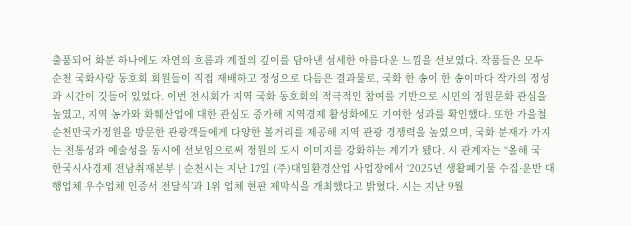출품되어 화분 하나에도 자연의 흐름과 계절의 깊이를 담아낸 섬세한 아름다운 느낌을 선보였다. 작품들은 모두 순천 국화사랑 동호회 회원들이 직접 재배하고 정성으로 다듬은 결과물로, 국화 한 송이 한 송이마다 작가의 정성과 시간이 깃들어 있었다. 이번 전시회가 지역 국화 동호회의 적극적인 참여를 기반으로 시민의 정원문화 관심을 높였고, 지역 농가와 화훼산업에 대한 관심도 증가해 지역경제 활성화에도 기여한 성과를 확인했다. 또한 가을철 순천만국가정원을 방문한 관광객들에게 다양한 볼거리를 제공해 지역 관광 경쟁력을 높였으며, 국화 분재가 가지는 전통성과 예술성을 동시에 선보임으로써 정원의 도시 이미지를 강화하는 계기가 됐다. 시 관계자는 “올해 국
한국시사경제 전남취재본부 | 순천시는 지난 17일 (주)대일환경산업 사업장에서 ‘2025년 생활폐기물 수집·운반 대행업체 우수업체 인증서 전달식’과 1위 업체 현판 제막식을 개최했다고 밝혔다. 시는 지난 9월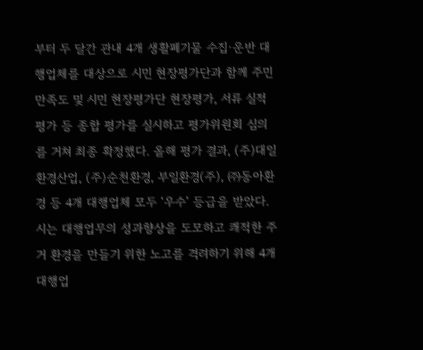부터 두 달간 관내 4개 생활폐기물 수집·운반 대행업체를 대상으로 시민 현장평가단과 함께 주민만족도 및 시민 현장평가단 현장평가, 서류 실적평가 등 종합 평가를 실시하고 평가위원회 심의를 거쳐 최종 확정했다. 올해 평가 결과, (주)대일환경산업, (주)순천환경, 부일환경(주), ㈜동아환경 등 4개 대행업체 모두 ‘우수’ 등급을 받았다. 시는 대행업무의 성과향상을 도모하고 쾌적한 주거 환경을 만들기 위한 노고를 격려하기 위해 4개 대행업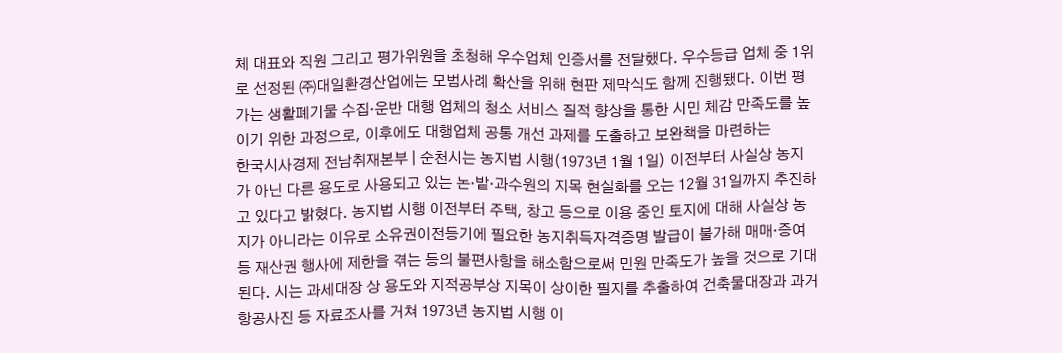체 대표와 직원 그리고 평가위원을 초청해 우수업체 인증서를 전달했다. 우수등급 업체 중 1위로 선정된 ㈜대일환경산업에는 모범사례 확산을 위해 현판 제막식도 함께 진행됐다. 이번 평가는 생활폐기물 수집·운반 대행 업체의 청소 서비스 질적 향상을 통한 시민 체감 만족도를 높이기 위한 과정으로, 이후에도 대행업체 공통 개선 과제를 도출하고 보완책을 마련하는
한국시사경제 전남취재본부 | 순천시는 농지법 시행(1973년 1월 1일) 이전부터 사실상 농지가 아닌 다른 용도로 사용되고 있는 논·밭·과수원의 지목 현실화를 오는 12월 31일까지 추진하고 있다고 밝혔다. 농지법 시행 이전부터 주택, 창고 등으로 이용 중인 토지에 대해 사실상 농지가 아니라는 이유로 소유권이전등기에 필요한 농지취득자격증명 발급이 불가해 매매·증여 등 재산권 행사에 제한을 겪는 등의 불편사항을 해소함으로써 민원 만족도가 높을 것으로 기대된다. 시는 과세대장 상 용도와 지적공부상 지목이 상이한 필지를 추출하여 건축물대장과 과거 항공사진 등 자료조사를 거쳐 1973년 농지법 시행 이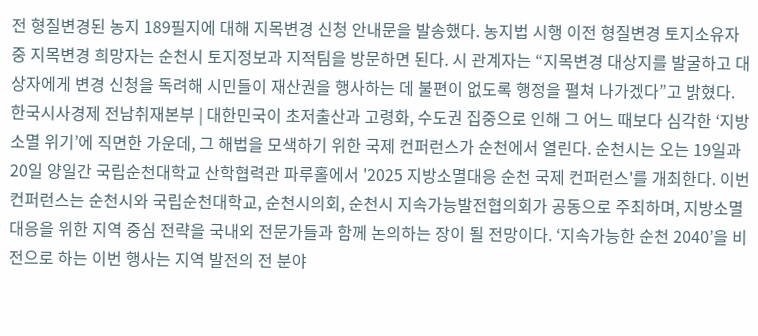전 형질변경된 농지 189필지에 대해 지목변경 신청 안내문을 발송했다. 농지법 시행 이전 형질변경 토지소유자 중 지목변경 희망자는 순천시 토지정보과 지적팀을 방문하면 된다. 시 관계자는 “지목변경 대상지를 발굴하고 대상자에게 변경 신청을 독려해 시민들이 재산권을 행사하는 데 불편이 없도록 행정을 펼쳐 나가겠다”고 밝혔다.
한국시사경제 전남취재본부 | 대한민국이 초저출산과 고령화, 수도권 집중으로 인해 그 어느 때보다 심각한 ‘지방소멸 위기’에 직면한 가운데, 그 해법을 모색하기 위한 국제 컨퍼런스가 순천에서 열린다. 순천시는 오는 19일과 20일 양일간 국립순천대학교 산학협력관 파루홀에서 '2025 지방소멸대응 순천 국제 컨퍼런스'를 개최한다. 이번 컨퍼런스는 순천시와 국립순천대학교, 순천시의회, 순천시 지속가능발전협의회가 공동으로 주최하며, 지방소멸 대응을 위한 지역 중심 전략을 국내외 전문가들과 함께 논의하는 장이 될 전망이다. ‘지속가능한 순천 2040’을 비전으로 하는 이번 행사는 지역 발전의 전 분야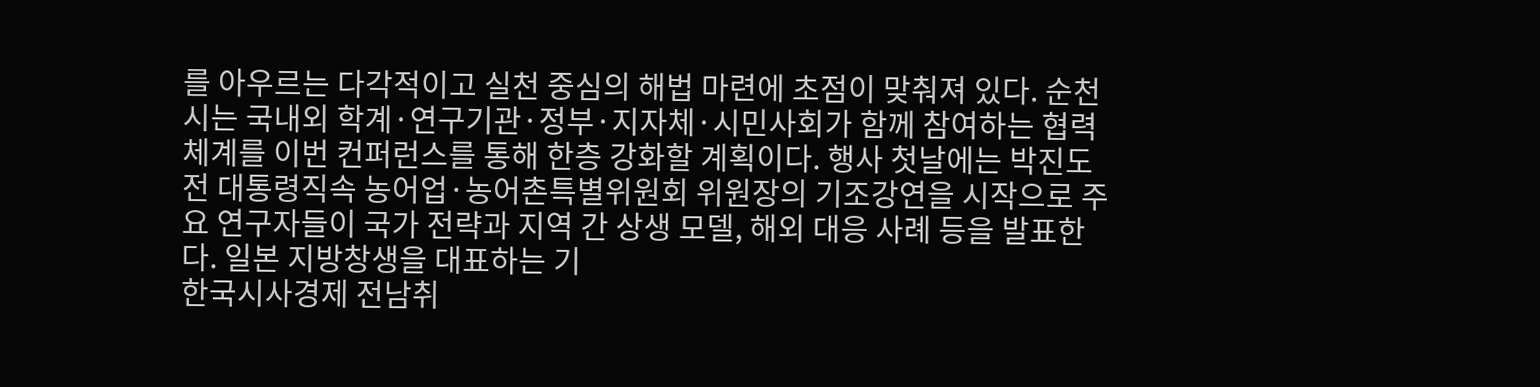를 아우르는 다각적이고 실천 중심의 해법 마련에 초점이 맞춰져 있다. 순천시는 국내외 학계·연구기관·정부·지자체·시민사회가 함께 참여하는 협력체계를 이번 컨퍼런스를 통해 한층 강화할 계획이다. 행사 첫날에는 박진도 전 대통령직속 농어업·농어촌특별위원회 위원장의 기조강연을 시작으로 주요 연구자들이 국가 전략과 지역 간 상생 모델, 해외 대응 사례 등을 발표한다. 일본 지방창생을 대표하는 기
한국시사경제 전남취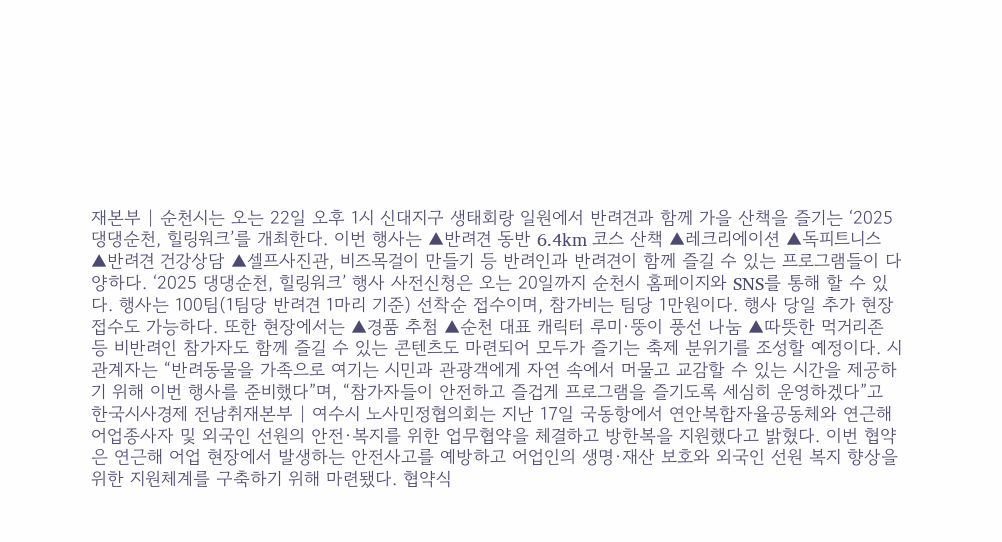재본부 | 순천시는 오는 22일 오후 1시 신대지구 생태회랑 일원에서 반려견과 함께 가을 산책을 즐기는 ‘2025 댕댕순천, 힐링워크’를 개최한다. 이번 행사는 ▲반려견 동반 6.4km 코스 산책 ▲레크리에이션 ▲독피트니스 ▲반려견 건강상담 ▲셀프사진관, 비즈목걸이 만들기 등 반려인과 반려견이 함께 즐길 수 있는 프로그램들이 다양하다. ‘2025 댕댕순천, 힐링워크’ 행사 사전신청은 오는 20일까지 순천시 홈페이지와 SNS를 통해 할 수 있다. 행사는 100팀(1팀당 반려견 1마리 기준) 선착순 접수이며, 참가비는 팀당 1만원이다. 행사 당일 추가 현장접수도 가능하다. 또한 현장에서는 ▲경품 추첨 ▲순천 대표 캐릭터 루미·뚱이 풍선 나눔 ▲따뜻한 먹거리존 등 비반려인 참가자도 함께 즐길 수 있는 콘텐츠도 마련되어 모두가 즐기는 축제 분위기를 조성할 예정이다. 시 관계자는 “반려동물을 가족으로 여기는 시민과 관광객에게 자연 속에서 머물고 교감할 수 있는 시간을 제공하기 위해 이번 행사를 준비했다”며, “참가자들이 안전하고 즐겁게 프로그램을 즐기도록 세심히 운영하겠다”고
한국시사경제 전남취재본부 | 여수시 노사민정협의회는 지난 17일 국동항에서 연안복합자율공동체와 연근해 어업종사자 및 외국인 선원의 안전·복지를 위한 업무협약을 체결하고 방한복을 지원했다고 밝혔다. 이번 협약은 연근해 어업 현장에서 발생하는 안전사고를 예방하고 어업인의 생명·재산 보호와 외국인 선원 복지 향상을 위한 지원체계를 구축하기 위해 마련됐다. 협약식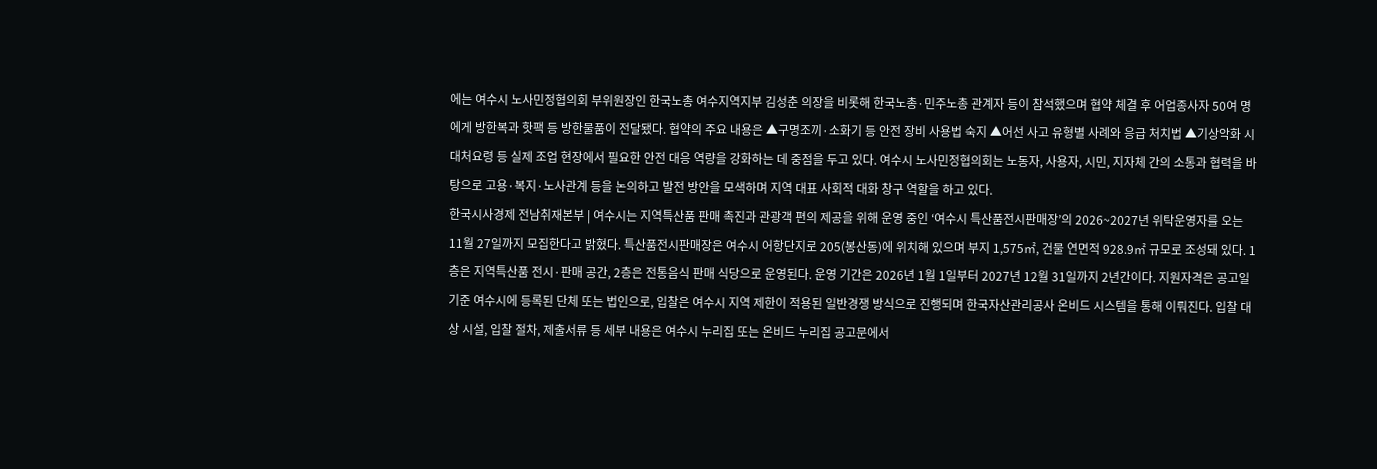에는 여수시 노사민정협의회 부위원장인 한국노총 여수지역지부 김성춘 의장을 비롯해 한국노총·민주노총 관계자 등이 참석했으며 협약 체결 후 어업종사자 50여 명에게 방한복과 핫팩 등 방한물품이 전달됐다. 협약의 주요 내용은 ▲구명조끼·소화기 등 안전 장비 사용법 숙지 ▲어선 사고 유형별 사례와 응급 처치법 ▲기상악화 시 대처요령 등 실제 조업 현장에서 필요한 안전 대응 역량을 강화하는 데 중점을 두고 있다. 여수시 노사민정협의회는 노동자, 사용자, 시민, 지자체 간의 소통과 협력을 바탕으로 고용·복지·노사관계 등을 논의하고 발전 방안을 모색하며 지역 대표 사회적 대화 창구 역할을 하고 있다.
한국시사경제 전남취재본부 | 여수시는 지역특산품 판매 촉진과 관광객 편의 제공을 위해 운영 중인 ‘여수시 특산품전시판매장’의 2026~2027년 위탁운영자를 오는 11월 27일까지 모집한다고 밝혔다. 특산품전시판매장은 여수시 어항단지로 205(봉산동)에 위치해 있으며 부지 1,575㎡, 건물 연면적 928.9㎡ 규모로 조성돼 있다. 1층은 지역특산품 전시·판매 공간, 2층은 전통음식 판매 식당으로 운영된다. 운영 기간은 2026년 1월 1일부터 2027년 12월 31일까지 2년간이다. 지원자격은 공고일 기준 여수시에 등록된 단체 또는 법인으로, 입찰은 여수시 지역 제한이 적용된 일반경쟁 방식으로 진행되며 한국자산관리공사 온비드 시스템을 통해 이뤄진다. 입찰 대상 시설, 입찰 절차, 제출서류 등 세부 내용은 여수시 누리집 또는 온비드 누리집 공고문에서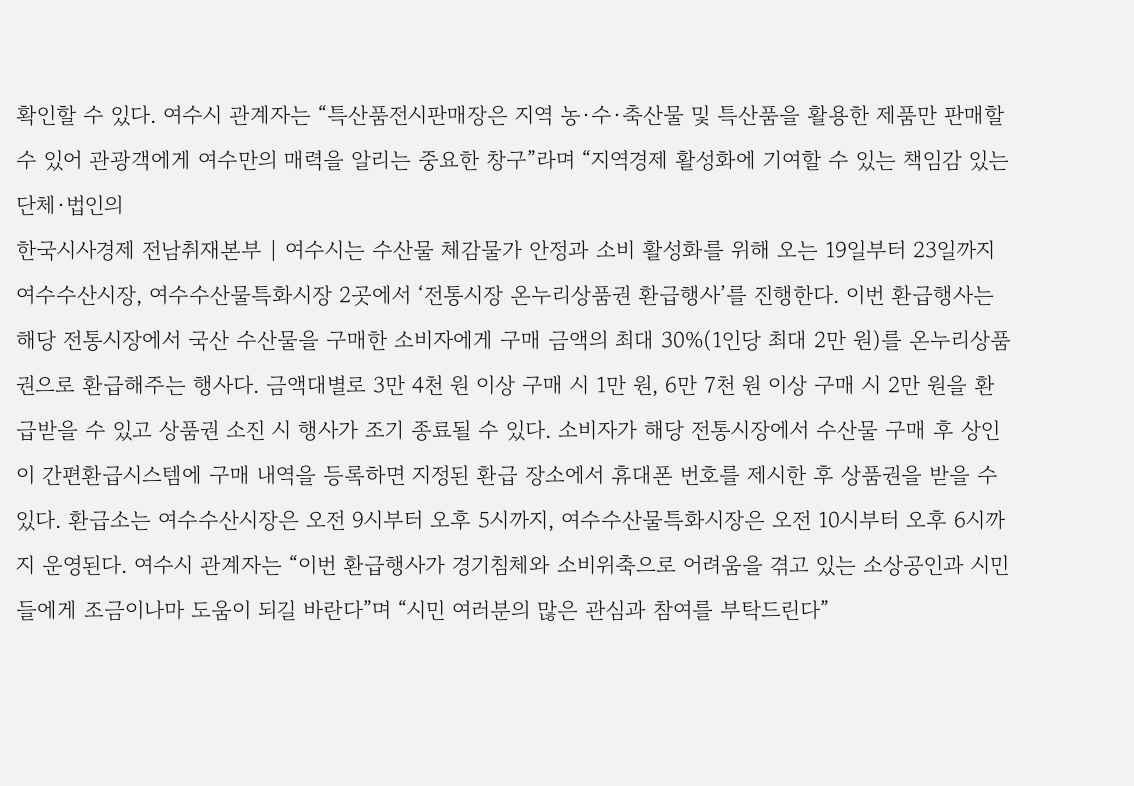확인할 수 있다. 여수시 관계자는 “특산품전시판매장은 지역 농·수·축산물 및 특산품을 활용한 제품만 판매할 수 있어 관광객에게 여수만의 매력을 알리는 중요한 창구”라며 “지역경제 활성화에 기여할 수 있는 책임감 있는 단체·법인의
한국시사경제 전남취재본부 | 여수시는 수산물 체감물가 안정과 소비 활성화를 위해 오는 19일부터 23일까지 여수수산시장, 여수수산물특화시장 2곳에서 ‘전통시장 온누리상품권 환급행사’를 진행한다. 이번 환급행사는 해당 전통시장에서 국산 수산물을 구매한 소비자에게 구매 금액의 최대 30%(1인당 최대 2만 원)를 온누리상품권으로 환급해주는 행사다. 금액대별로 3만 4천 원 이상 구매 시 1만 원, 6만 7천 원 이상 구매 시 2만 원을 환급받을 수 있고 상품권 소진 시 행사가 조기 종료될 수 있다. 소비자가 해당 전통시장에서 수산물 구매 후 상인이 간편환급시스템에 구매 내역을 등록하면 지정된 환급 장소에서 휴대폰 번호를 제시한 후 상품권을 받을 수 있다. 환급소는 여수수산시장은 오전 9시부터 오후 5시까지, 여수수산물특화시장은 오전 10시부터 오후 6시까지 운영된다. 여수시 관계자는 “이번 환급행사가 경기침체와 소비위축으로 어려움을 겪고 있는 소상공인과 시민들에게 조금이나마 도움이 되길 바란다”며 “시민 여러분의 많은 관심과 참여를 부탁드린다”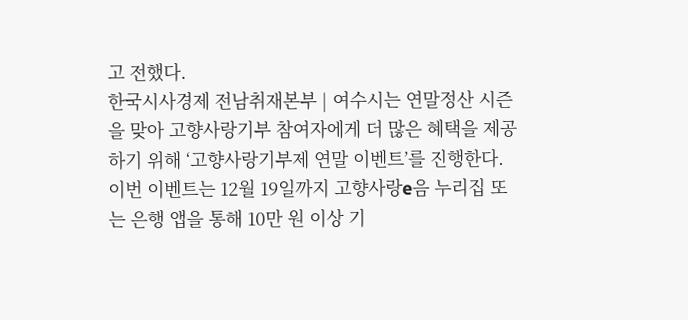고 전했다.
한국시사경제 전남취재본부 | 여수시는 연말정산 시즌을 맞아 고향사랑기부 참여자에게 더 많은 혜택을 제공하기 위해 ‘고향사랑기부제 연말 이벤트’를 진행한다. 이번 이벤트는 12월 19일까지 고향사랑e음 누리집 또는 은행 앱을 통해 10만 원 이상 기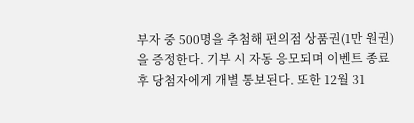부자 중 500명을 추첨해 편의점 상품권(1만 원권)을 증정한다. 기부 시 자동 응모되며 이벤트 종료 후 당첨자에게 개별 통보된다. 또한 12월 31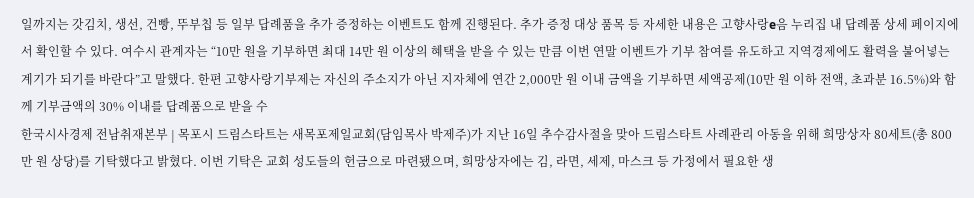일까지는 갓김치, 생선, 건빵, 뚜부칩 등 일부 답례품을 추가 증정하는 이벤트도 함께 진행된다. 추가 증정 대상 품목 등 자세한 내용은 고향사랑e음 누리집 내 답례품 상세 페이지에서 확인할 수 있다. 여수시 관계자는 “10만 원을 기부하면 최대 14만 원 이상의 혜택을 받을 수 있는 만큼 이번 연말 이벤트가 기부 참여를 유도하고 지역경제에도 활력을 불어넣는 계기가 되기를 바란다”고 말했다. 한편 고향사랑기부제는 자신의 주소지가 아닌 지자체에 연간 2,000만 원 이내 금액을 기부하면 세액공제(10만 원 이하 전액, 초과분 16.5%)와 함께 기부금액의 30% 이내를 답례품으로 받을 수
한국시사경제 전남취재본부 | 목포시 드림스타트는 새목포제일교회(담임목사 박제주)가 지난 16일 추수감사절을 맞아 드림스타트 사례관리 아동을 위해 희망상자 80세트(총 800만 원 상당)를 기탁했다고 밝혔다. 이번 기탁은 교회 성도들의 헌금으로 마련됐으며, 희망상자에는 김, 라면, 세제, 마스크 등 가정에서 필요한 생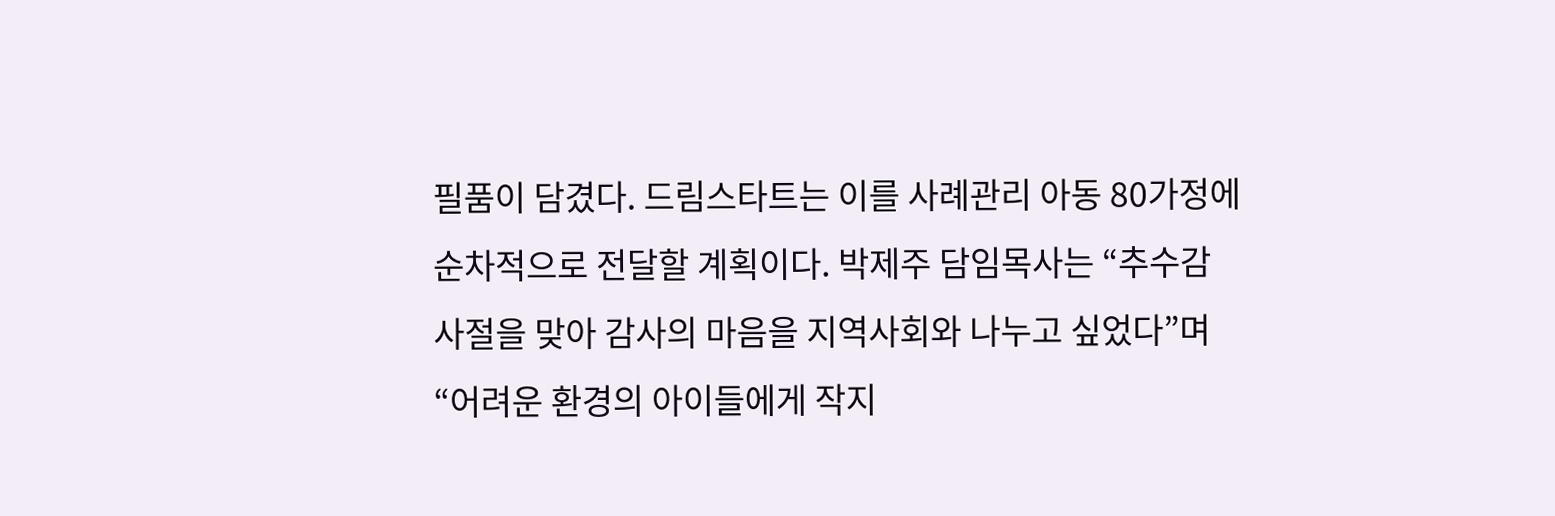필품이 담겼다. 드림스타트는 이를 사례관리 아동 80가정에 순차적으로 전달할 계획이다. 박제주 담임목사는 “추수감사절을 맞아 감사의 마음을 지역사회와 나누고 싶었다”며 “어려운 환경의 아이들에게 작지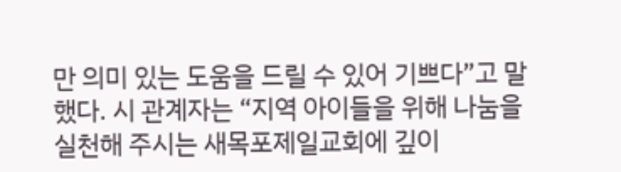만 의미 있는 도움을 드릴 수 있어 기쁘다”고 말했다. 시 관계자는 “지역 아이들을 위해 나눔을 실천해 주시는 새목포제일교회에 깊이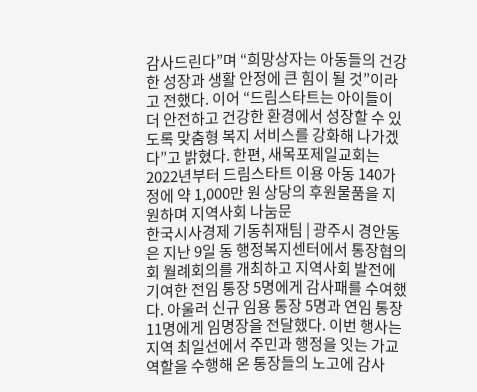감사드린다”며 “희망상자는 아동들의 건강한 성장과 생활 안정에 큰 힘이 될 것”이라고 전했다. 이어 “드림스타트는 아이들이 더 안전하고 건강한 환경에서 성장할 수 있도록 맞춤형 복지 서비스를 강화해 나가겠다”고 밝혔다. 한편, 새목포제일교회는 2022년부터 드림스타트 이용 아동 140가정에 약 1,000만 원 상당의 후원물품을 지원하며 지역사회 나눔문
한국시사경제 기동취재팀 | 광주시 경안동은 지난 9일 동 행정복지센터에서 통장협의회 월례회의를 개최하고 지역사회 발전에 기여한 전임 통장 5명에게 감사패를 수여했다. 아울러 신규 임용 통장 5명과 연임 통장 11명에게 임명장을 전달했다. 이번 행사는 지역 최일선에서 주민과 행정을 잇는 가교 역할을 수행해 온 통장들의 노고에 감사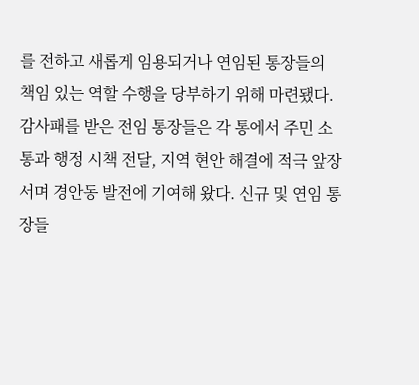를 전하고 새롭게 임용되거나 연임된 통장들의 책임 있는 역할 수행을 당부하기 위해 마련됐다. 감사패를 받은 전임 통장들은 각 통에서 주민 소통과 행정 시책 전달, 지역 현안 해결에 적극 앞장서며 경안동 발전에 기여해 왔다. 신규 및 연임 통장들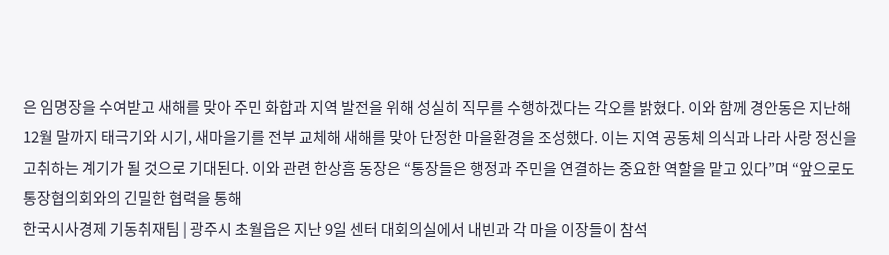은 임명장을 수여받고 새해를 맞아 주민 화합과 지역 발전을 위해 성실히 직무를 수행하겠다는 각오를 밝혔다. 이와 함께 경안동은 지난해 12월 말까지 태극기와 시기, 새마을기를 전부 교체해 새해를 맞아 단정한 마을환경을 조성했다. 이는 지역 공동체 의식과 나라 사랑 정신을 고취하는 계기가 될 것으로 기대된다. 이와 관련 한상흠 동장은 “통장들은 행정과 주민을 연결하는 중요한 역할을 맡고 있다”며 “앞으로도 통장협의회와의 긴밀한 협력을 통해
한국시사경제 기동취재팀 | 광주시 초월읍은 지난 9일 센터 대회의실에서 내빈과 각 마을 이장들이 참석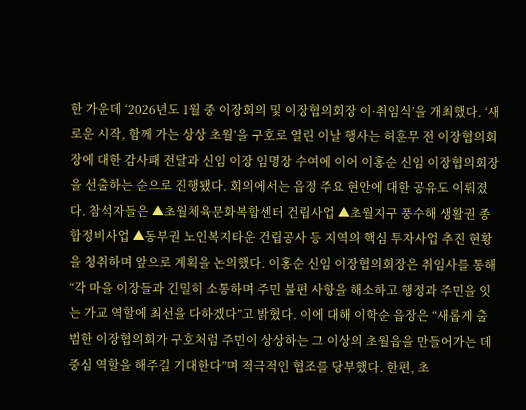한 가운데 ‘2026년도 1월 중 이장회의 및 이장협의회장 이·취임식’을 개최했다. ‘새로운 시작, 함께 가는 상상 초월’을 구호로 열린 이날 행사는 허훈무 전 이장협의회장에 대한 감사패 전달과 신임 이장 임명장 수여에 이어 이홍순 신임 이장협의회장을 선출하는 순으로 진행됐다. 회의에서는 읍정 주요 현안에 대한 공유도 이뤄졌다. 참석자들은 ▲초월체육문화복합센터 건립사업 ▲초월지구 풍수해 생활권 종합정비사업 ▲동부권 노인복지타운 건립공사 등 지역의 핵심 투자사업 추진 현황을 청취하며 앞으로 계획을 논의했다. 이홍순 신임 이장협의회장은 취임사를 통해 “각 마을 이장들과 긴밀히 소통하며 주민 불편 사항을 해소하고 행정과 주민을 잇는 가교 역할에 최선을 다하겠다”고 밝혔다. 이에 대해 이학순 읍장은 “새롭게 출범한 이장협의회가 구호처럼 주민이 상상하는 그 이상의 초월읍을 만들어가는 데 중심 역할을 해주길 기대한다”며 적극적인 협조를 당부했다. 한편, 초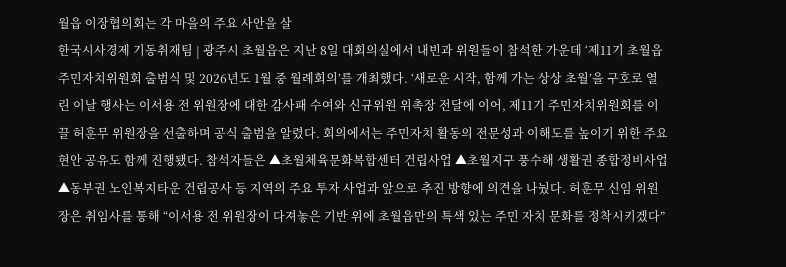월읍 이장협의회는 각 마을의 주요 사안을 살
한국시사경제 기동취재팀 | 광주시 초월읍은 지난 8일 대회의실에서 내빈과 위원들이 참석한 가운데 ‘제11기 초월읍 주민자치위원회 출범식 및 2026년도 1월 중 월례회의’를 개최했다. ‘새로운 시작, 함께 가는 상상 초월’을 구호로 열린 이날 행사는 이서용 전 위원장에 대한 감사패 수여와 신규위원 위촉장 전달에 이어, 제11기 주민자치위원회를 이끌 허훈무 위원장을 선출하며 공식 출범을 알렸다. 회의에서는 주민자치 활동의 전문성과 이해도를 높이기 위한 주요 현안 공유도 함께 진행됐다. 참석자들은 ▲초월체육문화복합센터 건립사업 ▲초월지구 풍수해 생활권 종합정비사업 ▲동부권 노인복지타운 건립공사 등 지역의 주요 투자 사업과 앞으로 추진 방향에 의견을 나눴다. 허훈무 신임 위원장은 취임사를 통해 “이서용 전 위원장이 다져놓은 기반 위에 초월읍만의 특색 있는 주민 자치 문화를 정착시키겠다”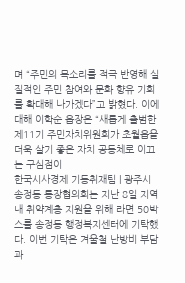며 “주민의 목소리를 적극 반영해 실질적인 주민 참여와 문화 향유 기회를 확대해 나가겠다”고 밝혔다. 이에 대해 이학순 읍장은 “새롭게 출범한 제11기 주민자치위원회가 초월읍을 더욱 살기 좋은 자치 공동체로 이끄는 구심점이
한국시사경제 기동취재팀 | 광주시 송정동 통장협의회는 지난 8일 지역 내 취약계층 지원을 위해 라면 50박스를 송정동 행정복지센터에 기탁했다. 이번 기탁은 겨울철 난방비 부담과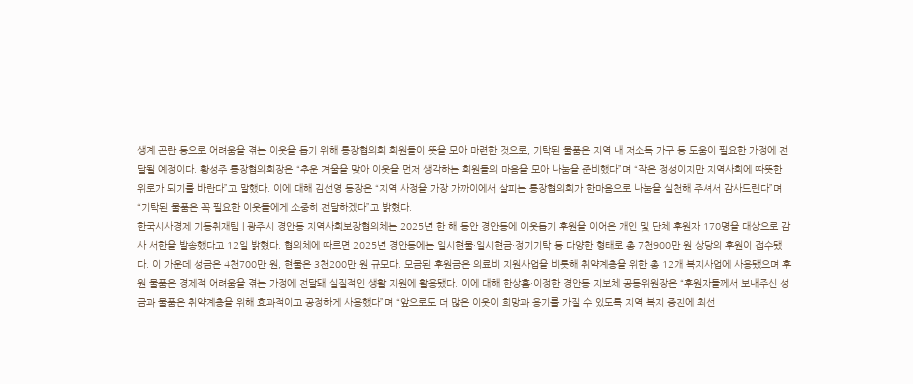생계 곤란 등으로 어려움을 겪는 이웃을 돕기 위해 통장협의회 회원들이 뜻을 모아 마련한 것으로, 기탁된 물품은 지역 내 저소득 가구 등 도움이 필요한 가정에 전달될 예정이다. 황성주 통장협의회장은 “추운 겨울을 맞아 이웃을 먼저 생각하는 회원들의 마음을 모아 나눔을 준비했다”며 “작은 정성이지만 지역사회에 따뜻한 위로가 되기를 바란다”고 말했다. 이에 대해 김선영 동장은 “지역 사정을 가장 가까이에서 살피는 통장협의회가 한마음으로 나눔을 실천해 주셔서 감사드린다”며 “기탁된 물품은 꼭 필요한 이웃들에게 소중히 전달하겠다”고 밝혔다.
한국시사경제 기동취재팀 | 광주시 경안동 지역사회보장협의체는 2025년 한 해 동안 경안동에 이웃돕기 후원을 이어온 개인 및 단체 후원자 170명을 대상으로 감사 서한을 발송했다고 12일 밝혔다. 협의체에 따르면 2025년 경안동에는 일시현물·일시현금·정기기탁 등 다양한 형태로 총 7천900만 원 상당의 후원이 접수됐다. 이 가운데 성금은 4천700만 원, 현물은 3천200만 원 규모다. 모금된 후원금은 의료비 지원사업을 비롯해 취약계층을 위한 총 12개 복지사업에 사용됐으며 후원 물품은 경제적 어려움을 겪는 가정에 전달돼 실질적인 생활 지원에 활용됐다. 이에 대해 한상흠·이정한 경안동 지보체 공동위원장은 “후원자들께서 보내주신 성금과 물품은 취약계층을 위해 효과적이고 공정하게 사용했다”며 “앞으로도 더 많은 이웃이 희망과 용기를 가질 수 있도록 지역 복지 증진에 최선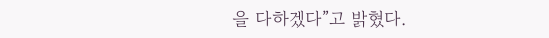을 다하겠다”고 밝혔다.